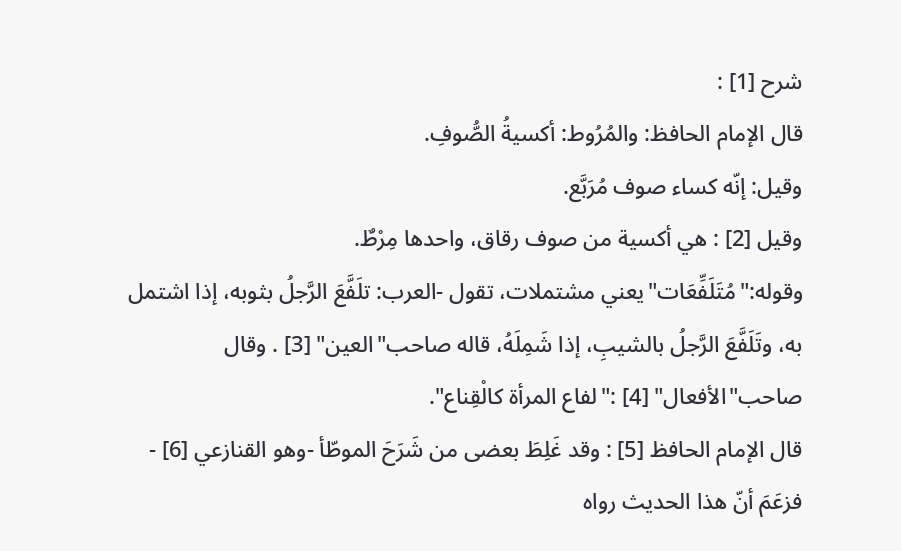شرح [1] :
قال الإمام الحافظ: والمُرُوط: أكسيةُ الصُّوفِ.
وقيل: إنّه كساء صوف مُرَبَّع.
وقيل [2] : هي أكسية من صوف رقاق، واحدها مِرْطٌ.
وقوله:"مُتَلَفِّعَات"يعني مشتملات، تقول -العرب: تلَفَّعَ الرَّجلُ بثوبه، إذا اشتمل به، وتَلَفَّعَ الرَّجلُ بالشيبِ، إذا شَمِلَهُ، قاله صاحب"العين" [3] . وقال صاحب"الأفعال" [4] :"لفاع المرأة كالْقِناع".
قال الإمام الحافظ [5] : وقد غَلِطَ بعضى من شَرَحَ الموطّأ -وهو القنازعي [6] - فزعَمَ أنّ هذا الحديث رواه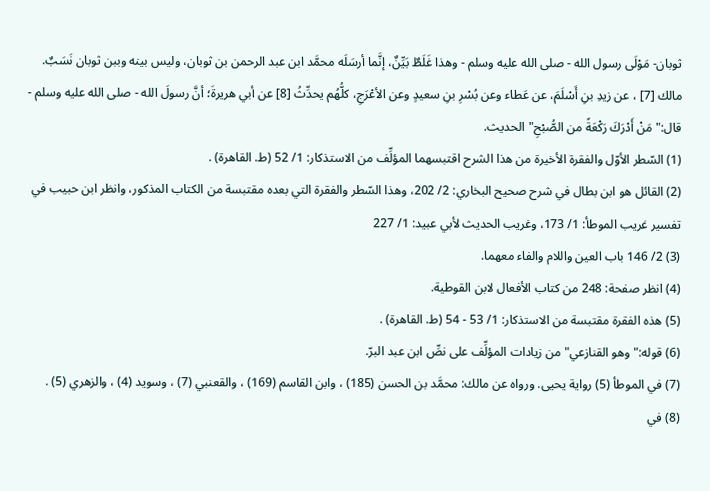ثوبان- مَوْلَى رسول الله - صلى الله عليه وسلم - وهذا غَلَطٌ بَيِّنٌ، إنَّما أرسَلَه محمَّد ابن عبد الرحمن بن ثوبان، وليس بينه وببن ثوبان نَسَبٌ.
مالك [7] ، عن زيدِ بنِ أَسْلَمَ، عن عَطاء وعن بُسْرِ بنِ سعيدٍ وعن الأعْرَجِ، كلُّهُم يحدِّثُ [8] عن أبي هريرةَ؛ أنَّ رسولَ الله - صلى الله عليه وسلم - قال:"مَنْ أَدْرَكَ رَكْعَةً من الصُّبْحِ"الحديث.
(1) السّطر الأوّل والفقرة الأخيرة من هذا الشرح اقتبسهما المؤلِّف من الاستذكار: 1/ 52 (ط. القاهرة) .
(2) القائل هو ابن بطال في شرح صحيح البخاري: 2/ 202، وهذا السّطر والفقرة التي بعده مقتبسة من الكتاب المذكور، وانظر ابن حبيب في تفسير غريب الموطأ: 1/ 173، وغريب الحديث لأبي عبيد: 1/ 227
(3) 2/ 146 باب العين واللام والفاء معهما.
(4) انظر صفحة: 248 من كتاب الأفعال لابن القوطية.
(5) هذه الفقرة مقتبسة من الاستذكار: 1/ 53 - 54 (ط. القاهرة) .
(6) قوله:"وهو القنازعي"من زيادات المؤلِّف على نصِّ ابن عبد البرّ.
(7) في الموطأ (5) رواية يحيى. ورواه عن مالك: محمَّد بن الحسن (185) ، وابن القاسم (169) ، والقعنبي (7) ، وسويد (4) ، والزهري (5) .
(8) في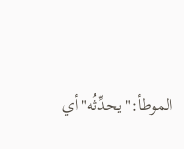الموطأ:"يحدِّثُه"أي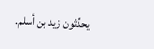يحدِّثون زيد بن أسلم.